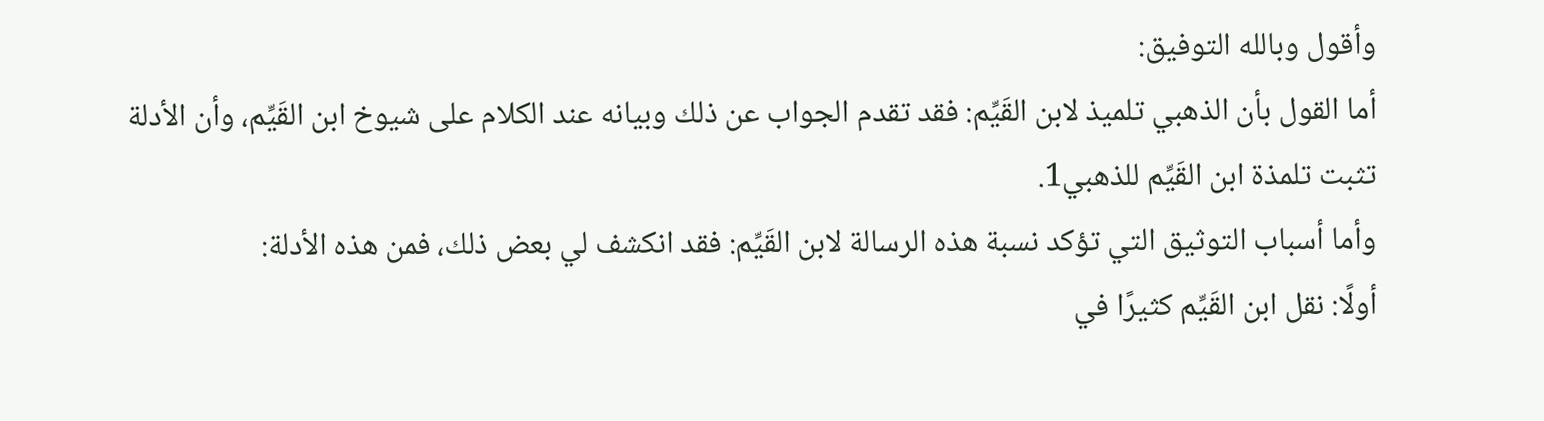وأقول وبالله التوفيق:
أما القول بأن الذهبي تلميذ لابن القَيِّم: فقد تقدم الجواب عن ذلك وبيانه عند الكلام على شيوخ ابن القَيِّم، وأن الأدلة تثبت تلمذة ابن القَيِّم للذهبي1.
وأما أسباب التوثيق التي تؤكد نسبة هذه الرسالة لابن القَيِّم: فقد انكشف لي بعض ذلك، فمن هذه الأدلة:
أولًا: نقل ابن القَيِّم كثيرًا في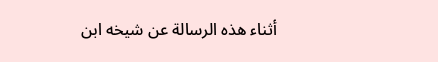أثناء هذه الرسالة عن شيخه ابن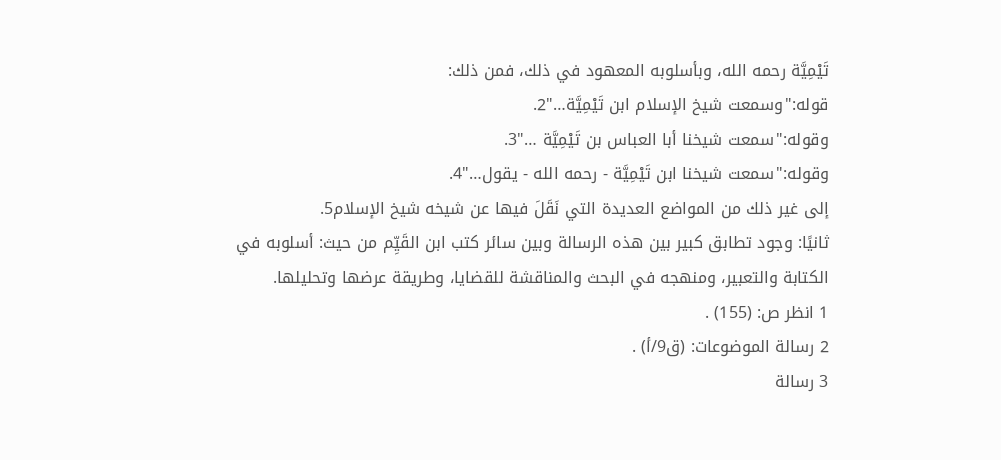تَيْمِيَّة رحمه الله، وبأسلوبه المعهود في ذلك، فمن ذلك:
قوله:"وسمعت شيخ الإسلام ابن تَيْمِيَّة…"2.
وقوله:"سمعت شيخنا أبا العباس بن تَيْمِيَّة …"3.
وقوله:"سمعت شيخنا ابن تَيْمِيَّة - رحمه الله - يقول…"4.
إلى غير ذلك من المواضع العديدة التي نَقَلَ فيها عن شيخه شيخ الإسلام5.
ثانيًا: وجود تطابق كبير بين هذه الرسالة وبين سائر كتب ابن القَيِّم من حيث: أسلوبه في الكتابة والتعبير، ومنهجه في البحث والمناقشة للقضايا، وطريقة عرضها وتحليلها.
1 انظر ص: (155) .
2 رسالة الموضوعات: (ق9/أ) .
3 رسالة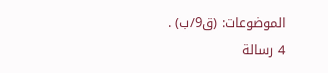الموضوعات: (ق9/ب) .
4 رسالة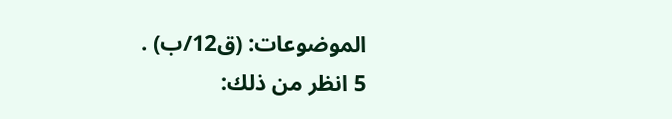الموضوعات: (ق12/ب) .
5 انظر من ذلك: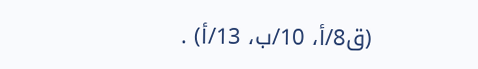(ق8/أ، 10/ب، 13/أ) .